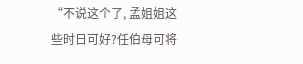“不说这个了, 孟姐姐这些时日可好?任伯母可将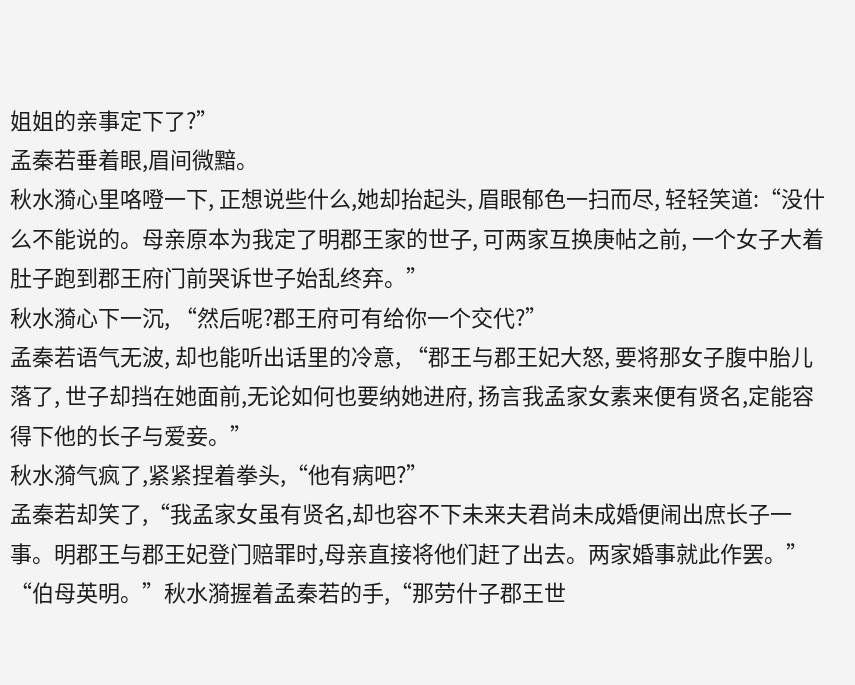姐姐的亲事定下了?”
孟秦若垂着眼,眉间微黯。
秋水漪心里咯噔一下, 正想说些什么,她却抬起头, 眉眼郁色一扫而尽, 轻轻笑道:“没什么不能说的。母亲原本为我定了明郡王家的世子, 可两家互换庚帖之前, 一个女子大着肚子跑到郡王府门前哭诉世子始乱终弃。”
秋水漪心下一沉, “然后呢?郡王府可有给你一个交代?”
孟秦若语气无波, 却也能听出话里的冷意, “郡王与郡王妃大怒, 要将那女子腹中胎儿落了, 世子却挡在她面前,无论如何也要纳她进府, 扬言我孟家女素来便有贤名,定能容得下他的长子与爱妾。”
秋水漪气疯了,紧紧捏着拳头,“他有病吧?”
孟秦若却笑了,“我孟家女虽有贤名,却也容不下未来夫君尚未成婚便闹出庶长子一事。明郡王与郡王妃登门赔罪时,母亲直接将他们赶了出去。两家婚事就此作罢。”
“伯母英明。”秋水漪握着孟秦若的手,“那劳什子郡王世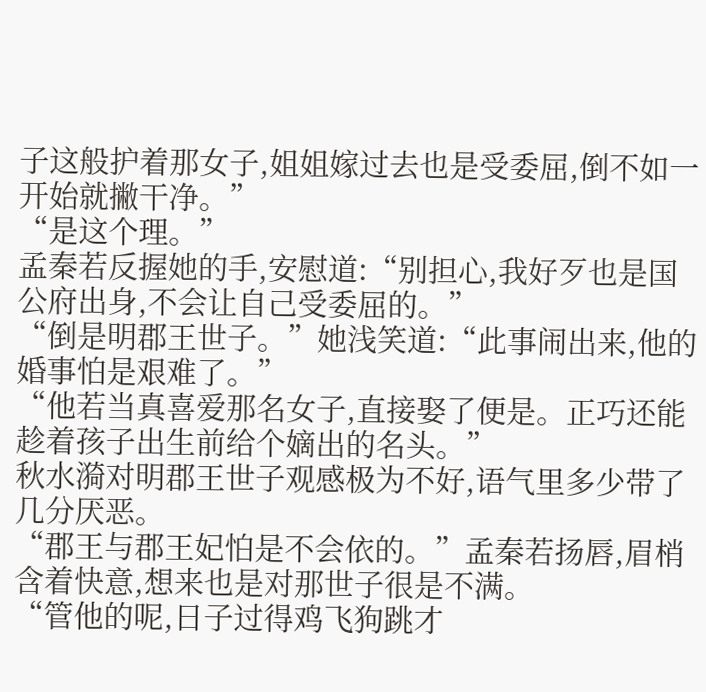子这般护着那女子,姐姐嫁过去也是受委屈,倒不如一开始就撇干净。”
“是这个理。”
孟秦若反握她的手,安慰道:“别担心,我好歹也是国公府出身,不会让自己受委屈的。”
“倒是明郡王世子。”她浅笑道:“此事闹出来,他的婚事怕是艰难了。”
“他若当真喜爱那名女子,直接娶了便是。正巧还能趁着孩子出生前给个嫡出的名头。”
秋水漪对明郡王世子观感极为不好,语气里多少带了几分厌恶。
“郡王与郡王妃怕是不会依的。”孟秦若扬唇,眉梢含着快意,想来也是对那世子很是不满。
“管他的呢,日子过得鸡飞狗跳才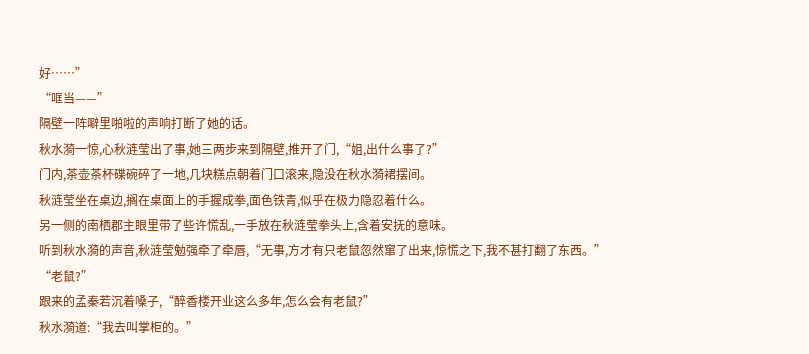好……”
“哐当——”
隔壁一阵噼里啪啦的声响打断了她的话。
秋水漪一惊,心秋涟莹出了事,她三两步来到隔壁,推开了门,“姐,出什么事了?”
门内,茶壶茶杯碟碗碎了一地,几块糕点朝着门口滚来,隐没在秋水漪裙摆间。
秋涟莹坐在桌边,搁在桌面上的手握成拳,面色铁青,似乎在极力隐忍着什么。
另一侧的南栖郡主眼里带了些许慌乱,一手放在秋涟莹拳头上,含着安抚的意味。
听到秋水漪的声音,秋涟莹勉强牵了牵唇,“无事,方才有只老鼠忽然窜了出来,惊慌之下,我不甚打翻了东西。”
“老鼠?”
跟来的孟秦若沉着嗓子,“醉香楼开业这么多年,怎么会有老鼠?”
秋水漪道:“我去叫掌柜的。”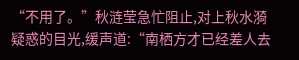“不用了。”秋涟莹急忙阻止,对上秋水漪疑惑的目光,缓声道:“南栖方才已经差人去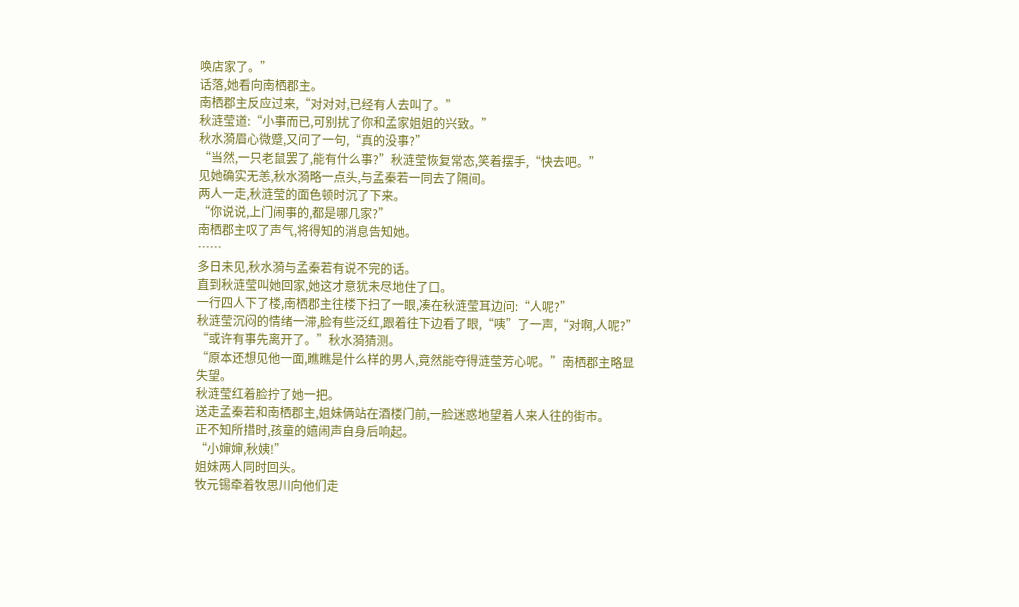唤店家了。”
话落,她看向南栖郡主。
南栖郡主反应过来,“对对对,已经有人去叫了。”
秋涟莹道:“小事而已,可别扰了你和孟家姐姐的兴致。”
秋水漪眉心微蹙,又问了一句,“真的没事?”
“当然,一只老鼠罢了,能有什么事?”秋涟莹恢复常态,笑着摆手,“快去吧。”
见她确实无恙,秋水漪略一点头,与孟秦若一同去了隔间。
两人一走,秋涟莹的面色顿时沉了下来。
“你说说,上门闹事的,都是哪几家?”
南栖郡主叹了声气,将得知的消息告知她。
……
多日未见,秋水漪与孟秦若有说不完的话。
直到秋涟莹叫她回家,她这才意犹未尽地住了口。
一行四人下了楼,南栖郡主往楼下扫了一眼,凑在秋涟莹耳边问:“人呢?”
秋涟莹沉闷的情绪一滞,脸有些泛红,跟着往下边看了眼,“咦”了一声,“对啊,人呢?”
“或许有事先离开了。”秋水漪猜测。
“原本还想见他一面,瞧瞧是什么样的男人,竟然能夺得涟莹芳心呢。”南栖郡主略显失望。
秋涟莹红着脸拧了她一把。
送走孟秦若和南栖郡主,姐妹俩站在酒楼门前,一脸迷惑地望着人来人往的街市。
正不知所措时,孩童的嬉闹声自身后响起。
“小婶婶,秋姨!”
姐妹两人同时回头。
牧元锡牵着牧思川向他们走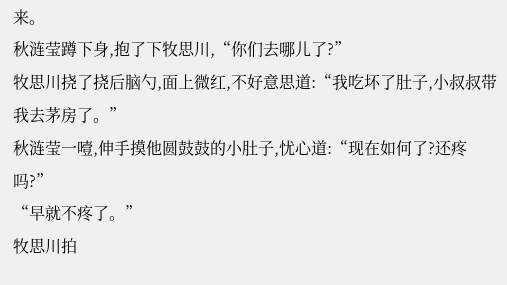来。
秋涟莹蹲下身,抱了下牧思川,“你们去哪儿了?”
牧思川挠了挠后脑勺,面上微红,不好意思道:“我吃坏了肚子,小叔叔带我去茅房了。”
秋涟莹一噎,伸手摸他圆鼓鼓的小肚子,忧心道:“现在如何了?还疼吗?”
“早就不疼了。”
牧思川拍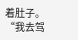着肚子。
“我去驾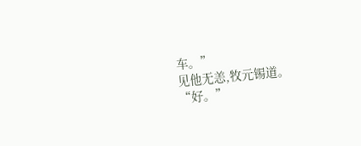车。”
见他无恙,牧元锡道。
“好。”